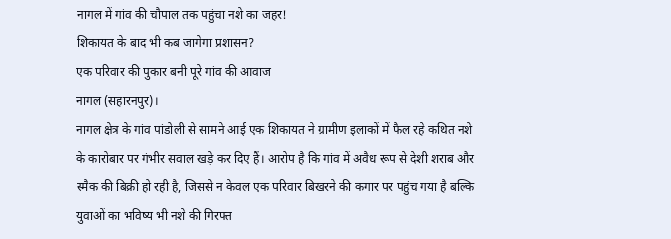नागल में गांव की चौपाल तक पहुंचा नशे का जहर!
शिकायत के बाद भी कब जागेगा प्रशासन?
एक परिवार की पुकार बनी पूरे गांव की आवाज
नागल (सहारनपुर)।
नागल क्षेत्र के गांव पांडोली से सामने आई एक शिकायत ने ग्रामीण इलाकों में फैल रहे कथित नशे के कारोबार पर गंभीर सवाल खड़े कर दिए हैं। आरोप है कि गांव में अवैध रूप से देशी शराब और स्मैक की बिक्री हो रही है, जिससे न केवल एक परिवार बिखरने की कगार पर पहुंच गया है बल्कि युवाओं का भविष्य भी नशे की गिरफ्त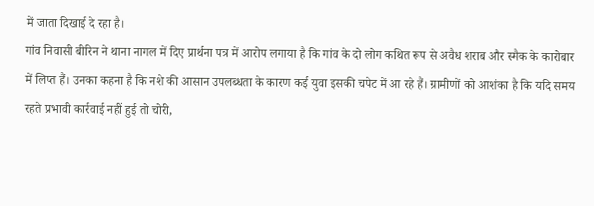में जाता दिखाई दे रहा है।
गांव निवासी बीरिन ने थाना नागल में दिए प्रार्थना पत्र में आरोप लगाया है कि गांव के दो लोग कथित रूप से अवैध शराब और स्मैक के कारोबार में लिप्त हैं। उनका कहना है कि नशे की आसान उपलब्धता के कारण कई युवा इसकी चपेट में आ रहे हैं। ग्रामीणों को आशंका है कि यदि समय रहते प्रभावी कार्रवाई नहीं हुई तो चोरी,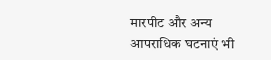मारपीट और अन्य आपराधिक घटनाएं भी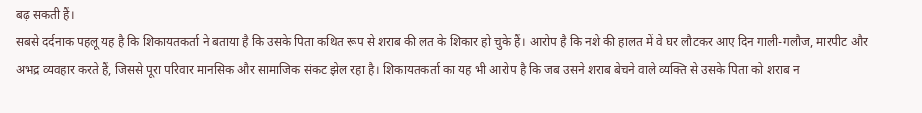बढ़ सकती हैं।
सबसे दर्दनाक पहलू यह है कि शिकायतकर्ता ने बताया है कि उसके पिता कथित रूप से शराब की लत के शिकार हो चुके हैं। आरोप है कि नशे की हालत में वे घर लौटकर आए दिन गाली-गलौज, मारपीट और अभद्र व्यवहार करते हैं, जिससे पूरा परिवार मानसिक और सामाजिक संकट झेल रहा है। शिकायतकर्ता का यह भी आरोप है कि जब उसने शराब बेचने वाले व्यक्ति से उसके पिता को शराब न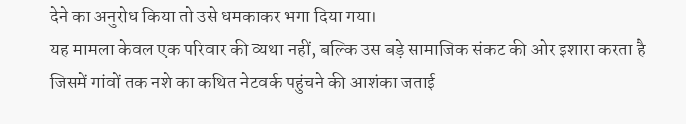देने का अनुरोध किया तो उसे धमकाकर भगा दिया गया।
यह मामला केवल एक परिवार की व्यथा नहीं, बल्कि उस बड़े सामाजिक संकट की ओर इशारा करता है जिसमें गांवों तक नशे का कथित नेटवर्क पहुंचने की आशंका जताई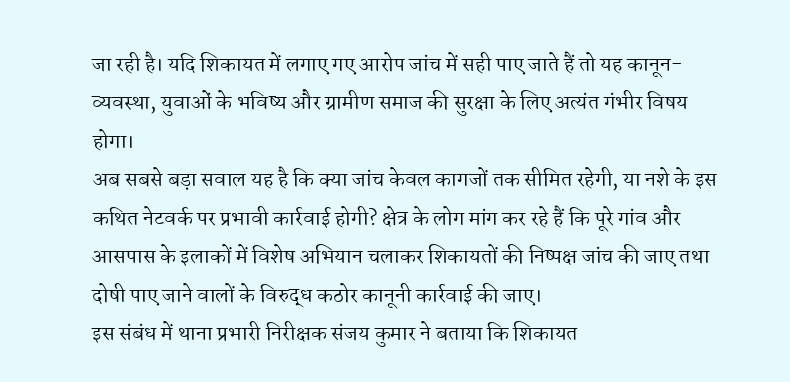जा रही है। यदि शिकायत में लगाए गए आरोप जांच में सही पाए जाते हैं तो यह कानून-व्यवस्था, युवाओं के भविष्य और ग्रामीण समाज की सुरक्षा के लिए अत्यंत गंभीर विषय होगा।
अब सबसे बड़ा सवाल यह है कि क्या जांच केवल कागजों तक सीमित रहेगी, या नशे के इस कथित नेटवर्क पर प्रभावी कार्रवाई होगी? क्षेत्र के लोग मांग कर रहे हैं कि पूरे गांव और आसपास के इलाकों में विशेष अभियान चलाकर शिकायतों की निष्पक्ष जांच की जाए तथा दोषी पाए जाने वालों के विरुद्ध कठोर कानूनी कार्रवाई की जाए।
इस संबंध में थाना प्रभारी निरीक्षक संजय कुमार ने बताया कि शिकायत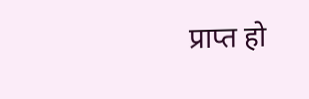प्राप्त हो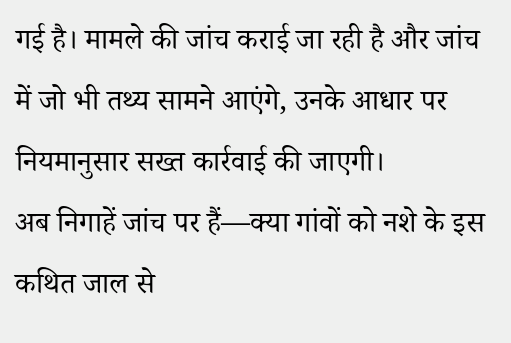गई है। मामले की जांच कराई जा रही है और जांच में जो भी तथ्य सामने आएंगे, उनके आधार पर नियमानुसार सख्त कार्रवाई की जाएगी।
अब निगाहें जांच पर हैं—क्या गांवों को नशे के इस कथित जाल से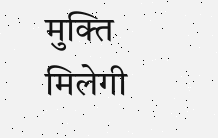मुक्ति मिलेगी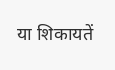या शिकायतें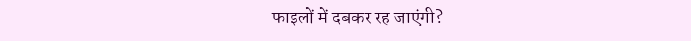फाइलों में दबकर रह जाएंगी?